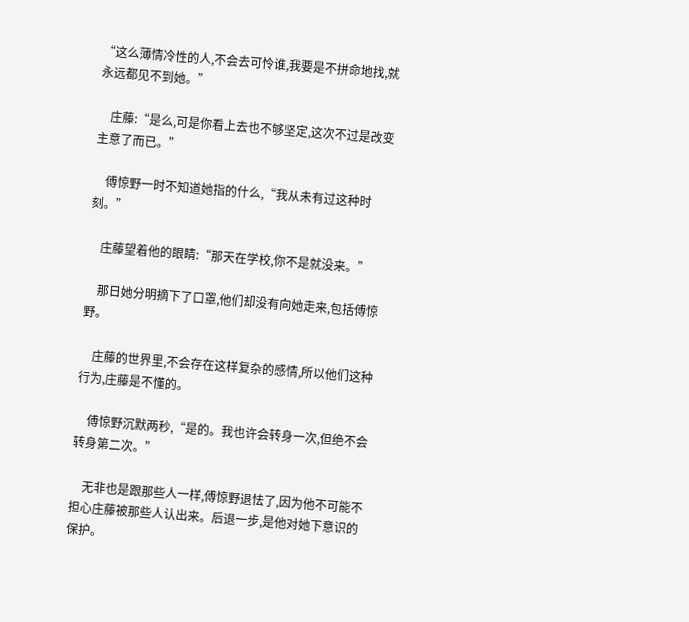“这么薄情冷性的人,不会去可怜谁,我要是不拼命地找,就永远都见不到她。”

    庄藤:“是么,可是你看上去也不够坚定,这次不过是改变主意了而已。”

    傅惊野一时不知道她指的什么,“我从未有过这种时刻。”

    庄藤望着他的眼睛:“那天在学校,你不是就没来。”

    那日她分明摘下了口罩,他们却没有向她走来,包括傅惊野。

    庄藤的世界里,不会存在这样复杂的感情,所以他们这种行为,庄藤是不懂的。

    傅惊野沉默两秒,“是的。我也许会转身一次,但绝不会转身第二次。”

    无非也是跟那些人一样,傅惊野退怯了,因为他不可能不担心庄藤被那些人认出来。后退一步,是他对她下意识的保护。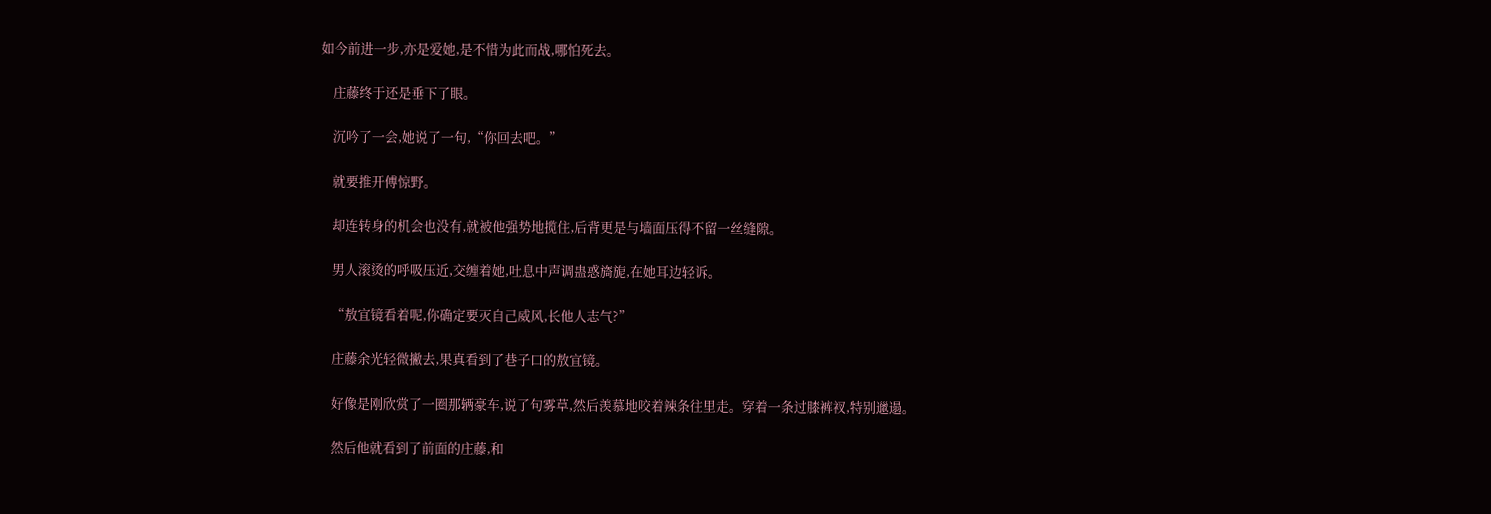如今前进一步,亦是爱她,是不惜为此而战,哪怕死去。

    庄藤终于还是垂下了眼。

    沉吟了一会,她说了一句,“你回去吧。”

    就要推开傅惊野。

    却连转身的机会也没有,就被他强势地揽住,后背更是与墙面压得不留一丝缝隙。

    男人滚烫的呼吸压近,交缠着她,吐息中声调蛊惑旖旎,在她耳边轻诉。

    “敖宜镜看着呢,你确定要灭自己威风,长他人志气?”

    庄藤余光轻微撇去,果真看到了巷子口的敖宜镜。

    好像是刚欣赏了一圈那辆豪车,说了句雾草,然后羡慕地咬着辣条往里走。穿着一条过膝裤衩,特别邋遢。

    然后他就看到了前面的庄藤,和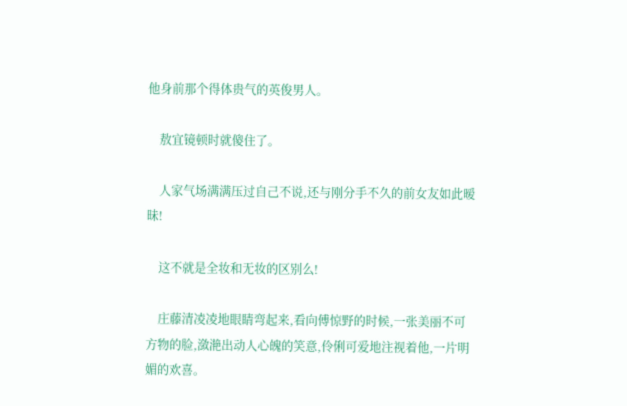他身前那个得体贵气的英俊男人。

    敖宜镜顿时就傻住了。

    人家气场满满压过自己不说,还与刚分手不久的前女友如此暧昧!

    这不就是全妆和无妆的区别么!

    庄藤清凌凌地眼睛弯起来,看向傅惊野的时候,一张美丽不可方物的脸,潋滟出动人心魄的笑意,伶俐可爱地注视着他,一片明媚的欢喜。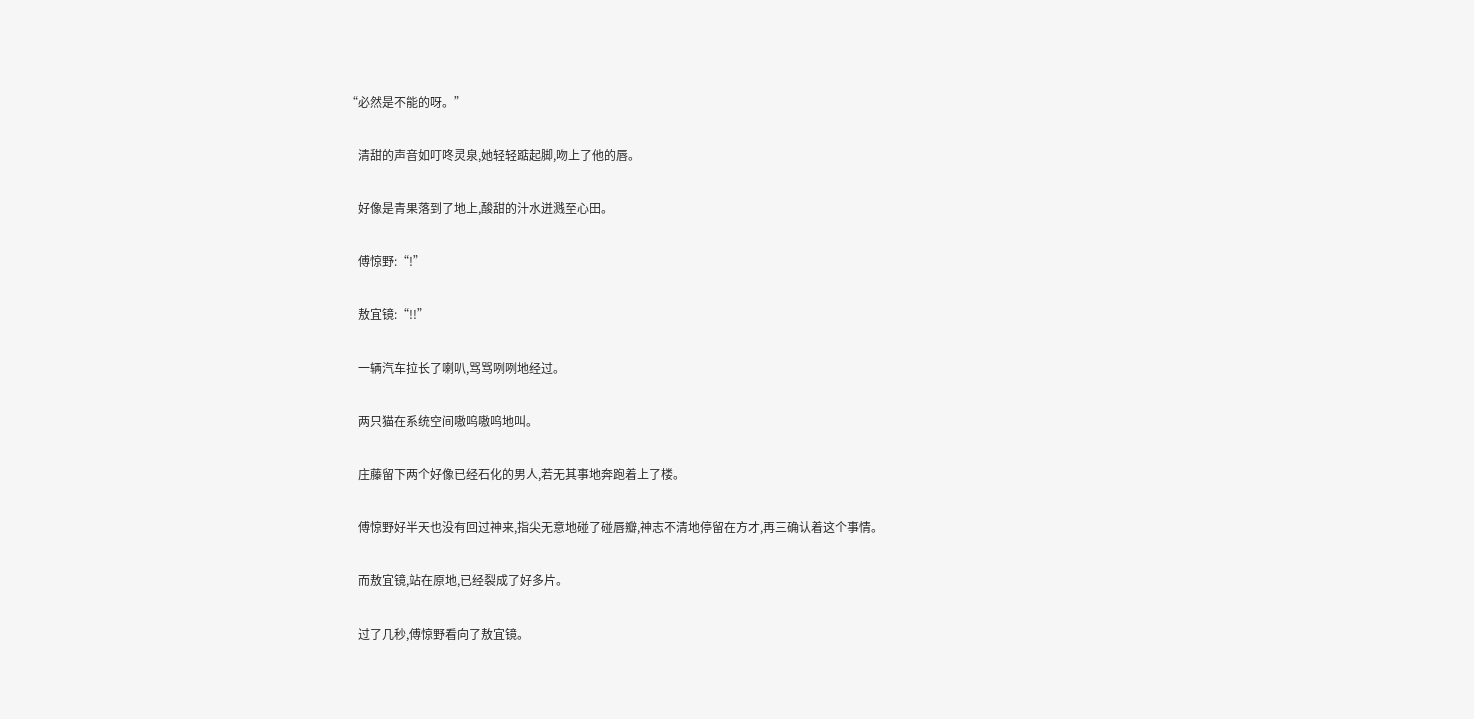“必然是不能的呀。”

    清甜的声音如叮咚灵泉,她轻轻踮起脚,吻上了他的唇。

    好像是青果落到了地上,酸甜的汁水迸溅至心田。

    傅惊野:“!”

    敖宜镜:“!!”

    一辆汽车拉长了喇叭,骂骂咧咧地经过。

    两只猫在系统空间嗷呜嗷呜地叫。

    庄藤留下两个好像已经石化的男人,若无其事地奔跑着上了楼。

    傅惊野好半天也没有回过神来,指尖无意地碰了碰唇瓣,神志不清地停留在方才,再三确认着这个事情。

    而敖宜镜,站在原地,已经裂成了好多片。

    过了几秒,傅惊野看向了敖宜镜。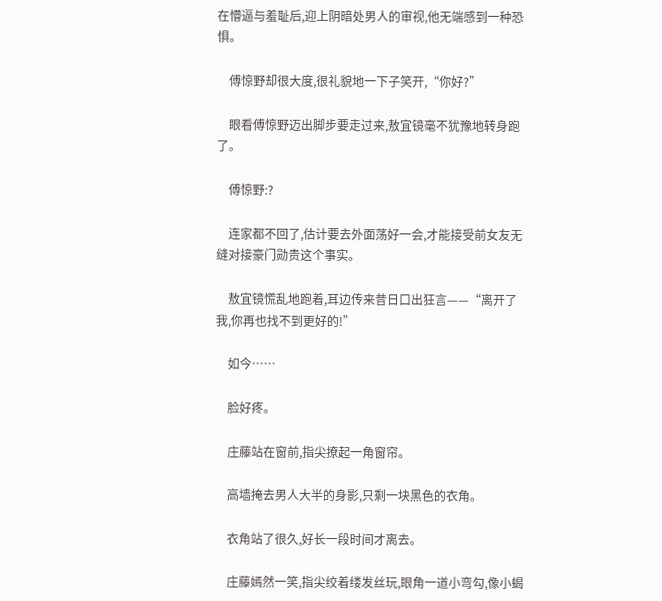在懵逼与羞耻后,迎上阴暗处男人的审视,他无端感到一种恐惧。

    傅惊野却很大度,很礼貌地一下子笑开,“你好?”

    眼看傅惊野迈出脚步要走过来,敖宜镜毫不犹豫地转身跑了。

    傅惊野:?

    连家都不回了,估计要去外面荡好一会,才能接受前女友无缝对接豪门勋贵这个事实。

    敖宜镜慌乱地跑着,耳边传来昔日口出狂言——“离开了我,你再也找不到更好的!”

    如今……

    脸好疼。

    庄藤站在窗前,指尖撩起一角窗帘。

    高墙掩去男人大半的身影,只剩一块黑色的衣角。

    衣角站了很久,好长一段时间才离去。

    庄藤嫣然一笑,指尖绞着缕发丝玩,眼角一道小弯勾,像小蝎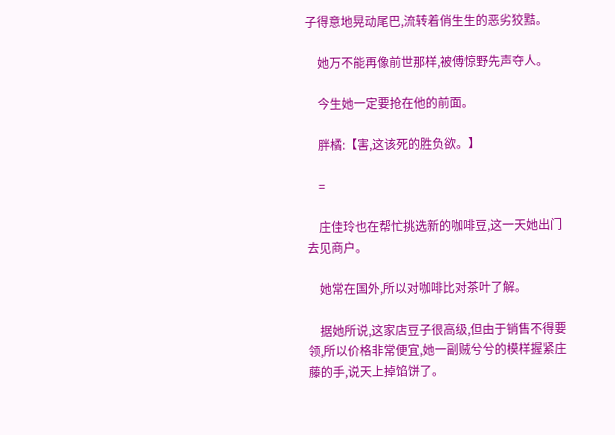子得意地晃动尾巴,流转着俏生生的恶劣狡黠。

    她万不能再像前世那样,被傅惊野先声夺人。

    今生她一定要抢在他的前面。

    胖橘:【害,这该死的胜负欲。】

    =

    庄佳玲也在帮忙挑选新的咖啡豆,这一天她出门去见商户。

    她常在国外,所以对咖啡比对茶叶了解。

    据她所说,这家店豆子很高级,但由于销售不得要领,所以价格非常便宜,她一副贼兮兮的模样握紧庄藤的手,说天上掉馅饼了。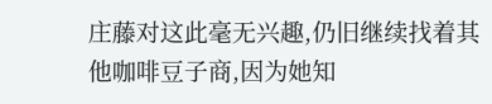庄藤对这此毫无兴趣,仍旧继续找着其他咖啡豆子商,因为她知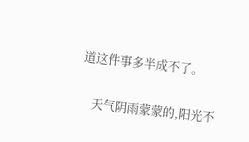道这件事多半成不了。

    天气阴雨蒙蒙的,阳光不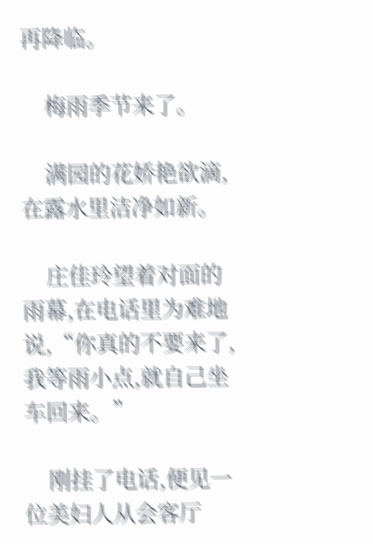再降临。

    梅雨季节来了。

    满园的花娇艳欲滴,在露水里洁净如新。

    庄佳玲望着对面的雨幕,在电话里为难地说,“你真的不要来了,我等雨小点,就自己坐车回来。”

    刚挂了电话,便见一位美妇人从会客厅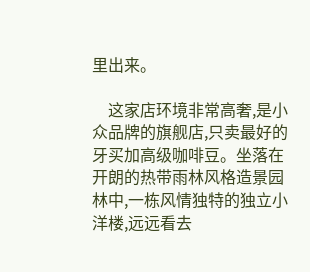里出来。

    这家店环境非常高奢,是小众品牌的旗舰店,只卖最好的牙买加高级咖啡豆。坐落在开朗的热带雨林风格造景园林中,一栋风情独特的独立小洋楼,远远看去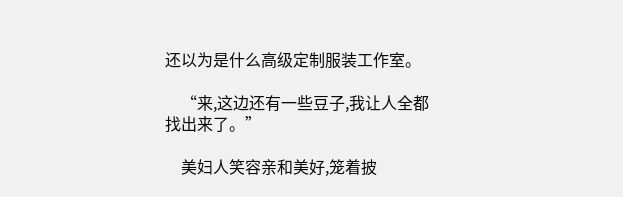还以为是什么高级定制服装工作室。

    “来,这边还有一些豆子,我让人全都找出来了。”

    美妇人笑容亲和美好,笼着披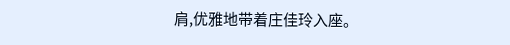肩,优雅地带着庄佳玲入座。